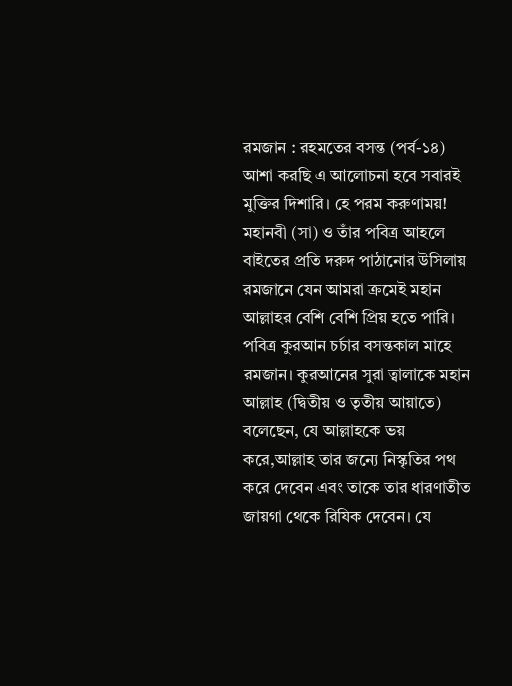রমজান : রহমতের বসন্ত (পর্ব-১৪)
আশা করছি এ আলোচনা হবে সবারই মুক্তির দিশারি। হে পরম করুণাময়! মহানবী (সা) ও তাঁর পবিত্র আহলে বাইতের প্রতি দরুদ পাঠানোর উসিলায় রমজানে যেন আমরা ক্রমেই মহান আল্লাহর বেশি বেশি প্রিয় হতে পারি।
পবিত্র কুরআন চর্চার বসন্তকাল মাহে রমজান। কুরআনের সুরা ত্বালাকে মহান আল্লাহ (দ্বিতীয় ও তৃতীয় আয়াতে) বলেছেন, যে আল্লাহকে ভয় করে,আল্লাহ তার জন্যে নিস্কৃতির পথ করে দেবেন এবং তাকে তার ধারণাতীত জায়গা থেকে রিযিক দেবেন। যে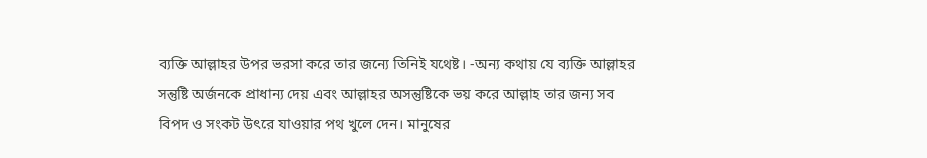ব্যক্তি আল্লাহর উপর ভরসা করে তার জন্যে তিনিই যথেষ্ট। -অন্য কথায় যে ব্যক্তি আল্লাহর সন্তুষ্টি অর্জনকে প্রাধান্য দেয় এবং আল্লাহর অসন্তুষ্টিকে ভয় করে আল্লাহ তার জন্য সব বিপদ ও সংকট উৎরে যাওয়ার পথ খুলে দেন। মানুষের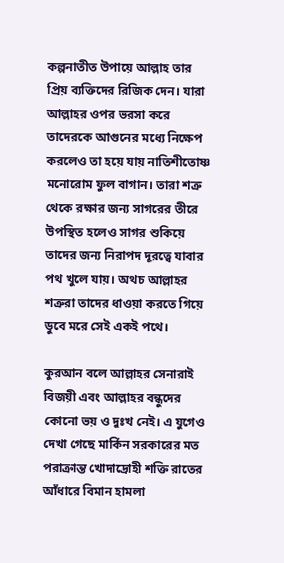কল্পনাতীত উপায়ে আল্লাহ তার প্রিয় ব্যক্তিদের রিজিক দেন। যারা আল্লাহর ওপর ভরসা করে তাদেরকে আগুনের মধ্যে নিক্ষেপ করলেও তা হয়ে যায় নাতিশীতোষ্ণ মনোরোম ফুল বাগান। তারা শত্রু থেকে রক্ষার জন্য সাগরের তীরে উপস্থিত হলেও সাগর শুকিয়ে তাদের জন্য নিরাপদ দূরত্বে যাবার পথ খুলে যায়। অথচ আল্লাহর শত্রুরা তাদের ধাওয়া করতে গিয়ে ডুবে মরে সেই একই পথে।

কুরআন বলে আল্লাহর সেনারাই বিজয়ী এবং আল্লাহর বন্ধুদের কোনো ভয় ও দুঃখ নেই। এ যুগেও দেখা গেছে মার্কিন সরকারের মত পরাক্রান্ত খোদাদ্রোহী শক্তি রাতের আঁধারে বিমান হামলা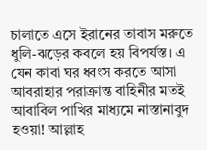চালাতে এসে ইরানের তাবাস মরুতে ধুলি-ঝড়ের কবলে হয় বিপর্যস্ত। এ যেন কাবা ঘর ধ্বংস করতে আসা আবরাহার পরাক্রান্ত বাহিনীর মতই আবাবিল পাখির মাধ্যমে নাস্তানাবুদ হওয়া! আল্লাহ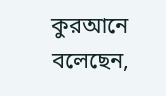কুরআনে বলেছেন,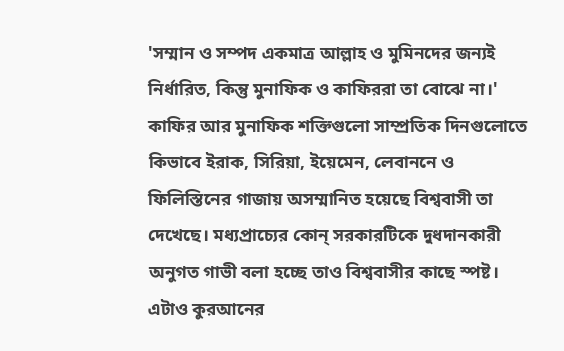'সম্মান ও সম্পদ একমাত্র আল্লাহ ও মুমিনদের জন্যই নির্ধারিত, কিন্তু মুনাফিক ও কাফিররা তা বোঝে না।' কাফির আর মুনাফিক শক্তিগুলো সাম্প্রতিক দিনগুলোতে কিভাবে ইরাক, সিরিয়া, ইয়েমেন, লেবাননে ও ফিলিস্তিনের গাজায় অসম্মানিত হয়েছে বিশ্ববাসী তা দেখেছে। মধ্যপ্রাচ্যের কোন্ সরকারটিকে দুধদানকারী অনুগত গাভী বলা হচ্ছে তাও বিশ্ববাসীর কাছে স্পষ্ট। এটাও কুরআনের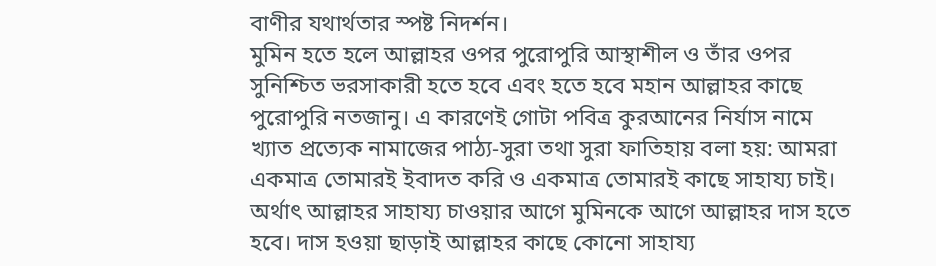বাণীর যথার্থতার স্পষ্ট নিদর্শন।
মুমিন হতে হলে আল্লাহর ওপর পুরোপুরি আস্থাশীল ও তাঁর ওপর সুনিশ্চিত ভরসাকারী হতে হবে এবং হতে হবে মহান আল্লাহর কাছে পুরোপুরি নতজানু। এ কারণেই গোটা পবিত্র কুরআনের নির্যাস নামে খ্যাত প্রত্যেক নামাজের পাঠ্য-সুরা তথা সুরা ফাতিহায় বলা হয়: আমরা একমাত্র তোমারই ইবাদত করি ও একমাত্র তোমারই কাছে সাহায্য চাই। অর্থাৎ আল্লাহর সাহায্য চাওয়ার আগে মুমিনকে আগে আল্লাহর দাস হতে হবে। দাস হওয়া ছাড়াই আল্লাহর কাছে কোনো সাহায্য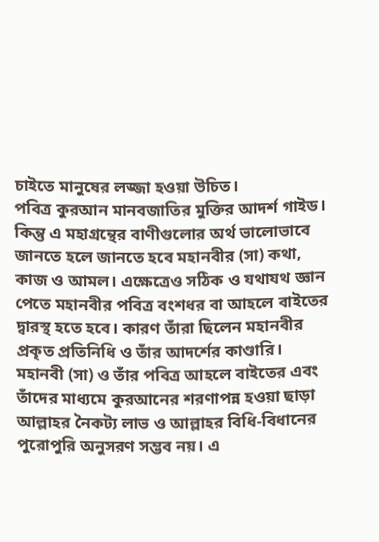চাইতে মানুষের লজ্জা হওয়া উচিত।
পবিত্র কুরআন মানবজাতির মুক্তির আদর্শ গাইড। কিন্তু এ মহাগ্রন্থের বাণীগুলোর অর্থ ভালোভাবে জানতে হলে জানতে হবে মহানবীর (সা) কথা, কাজ ও আমল। এক্ষেত্রেও সঠিক ও যথাযথ জ্ঞান পেতে মহানবীর পবিত্র বংশধর বা আহলে বাইতের দ্বারস্থ হতে হবে। কারণ তাঁরা ছিলেন মহানবীর প্রকৃত প্রতিনিধি ও তাঁর আদর্শের কাণ্ডারি। মহানবী (সা) ও তাঁর পবিত্র আহলে বাইতের এবং তাঁদের মাধ্যমে কুরআনের শরণাপন্ন হওয়া ছাড়া আল্লাহর নৈকট্য লাভ ও আল্লাহর বিধি-বিধানের পুরোপুরি অনুসরণ সম্ভব নয়। এ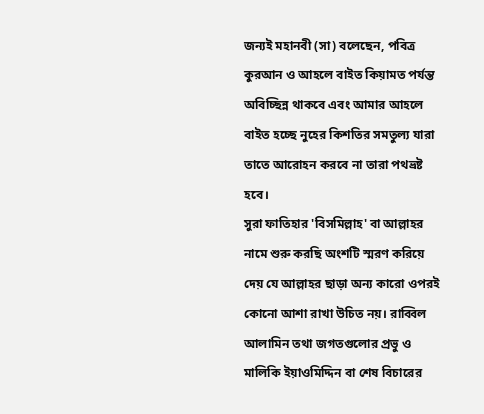জন্যই মহানবী (সা) বলেছেন, পবিত্র কুরআন ও আহলে বাইত কিয়ামত পর্যন্ত অবিচ্ছিন্ন থাকবে এবং আমার আহলে বাইত হচ্ছে নুহের কিশতির সমতুল্য যারা তাতে আরোহন করবে না তারা পথভ্রষ্ট হবে।
সুরা ফাতিহার 'বিসমিল্লাহ' বা আল্লাহর নামে শুরু করছি অংশটি স্মরণ করিয়ে দেয় যে আল্লাহর ছাড়া অন্য কারো ওপরই কোনো আশা রাখা উচিত নয়। রাব্বিল আলামিন তথা জগতগুলোর প্রভু ও মালিকি ইয়াওমিদ্দিন বা শেষ বিচারের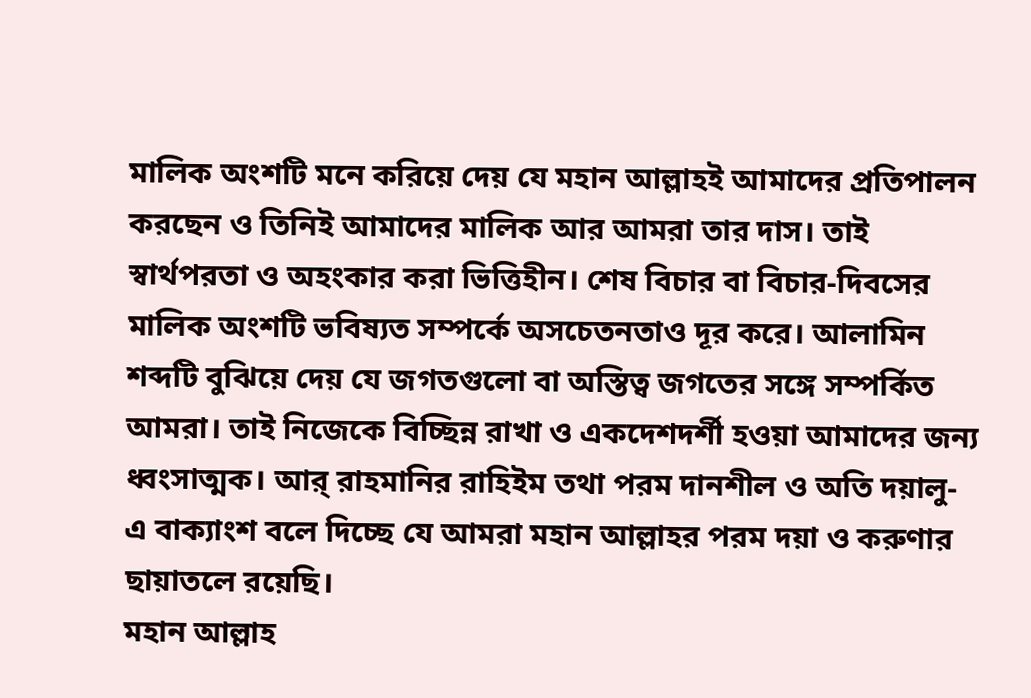মালিক অংশটি মনে করিয়ে দেয় যে মহান আল্লাহই আমাদের প্রতিপালন করছেন ও তিনিই আমাদের মালিক আর আমরা তার দাস। তাই স্বার্থপরতা ও অহংকার করা ভিত্তিহীন। শেষ বিচার বা বিচার-দিবসের মালিক অংশটি ভবিষ্যত সম্পর্কে অসচেতনতাও দূর করে। আলামিন শব্দটি বুঝিয়ে দেয় যে জগতগুলো বা অস্তিত্ব জগতের সঙ্গে সম্পর্কিত আমরা। তাই নিজেকে বিচ্ছিন্ন রাখা ও একদেশদর্শী হওয়া আমাদের জন্য ধ্বংসাত্মক। আর্ রাহমানির রাহিইম তথা পরম দানশীল ও অতি দয়ালু- এ বাক্যাংশ বলে দিচ্ছে যে আমরা মহান আল্লাহর পরম দয়া ও করুণার ছায়াতলে রয়েছি।
মহান আল্লাহ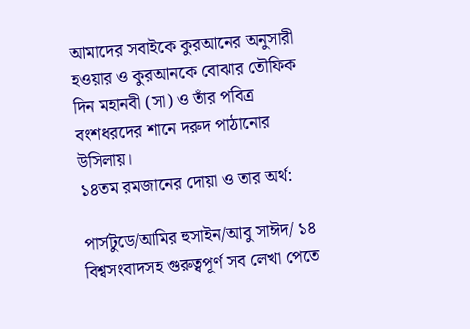আমাদের সবাইকে কুরআনের অনুসারী হওয়ার ও কুরআনকে বোঝার তৌফিক দিন মহানবী (সা) ও তাঁর পবিত্র বংশধরদের শানে দরুদ পাঠানোর উসিলায়।
১৪তম রমজানের দোয়া ও তার অর্থ:

পার্সটুডে/আমির হুসাইন/আবু সাঈদ/ ১৪
বিশ্বসংবাদসহ গুরুত্বপূর্ণ সব লেখা পেতে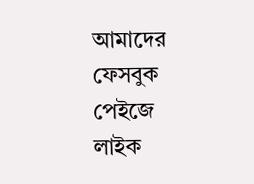আমাদের ফেসবুক পেইজে লাইক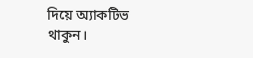দিয়ে অ্যাকটিভ থাকুন।